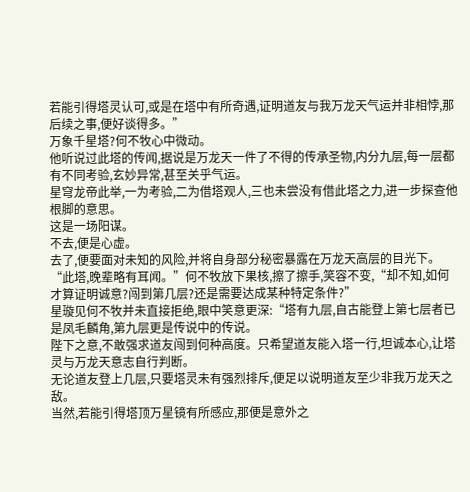若能引得塔灵认可,或是在塔中有所奇遇,证明道友与我万龙天气运并非相悖,那后续之事,便好谈得多。”
万象千星塔?何不牧心中微动。
他听说过此塔的传闻,据说是万龙天一件了不得的传承圣物,内分九层,每一层都有不同考验,玄妙异常,甚至关乎气运。
星穹龙帝此举,一为考验,二为借塔观人,三也未尝没有借此塔之力,进一步探查他根脚的意思。
这是一场阳谋。
不去,便是心虚。
去了,便要面对未知的风险,并将自身部分秘密暴露在万龙天高层的目光下。
“此塔,晚辈略有耳闻。”何不牧放下果核,擦了擦手,笑容不变,“却不知,如何才算证明诚意?闯到第几层?还是需要达成某种特定条件?”
星璇见何不牧并未直接拒绝,眼中笑意更深:“塔有九层,自古能登上第七层者已是凤毛麟角,第九层更是传说中的传说。
陛下之意,不敢强求道友闯到何种高度。只希望道友能入塔一行,坦诚本心,让塔灵与万龙天意志自行判断。
无论道友登上几层,只要塔灵未有强烈排斥,便足以说明道友至少非我万龙天之敌。
当然,若能引得塔顶万星镜有所感应,那便是意外之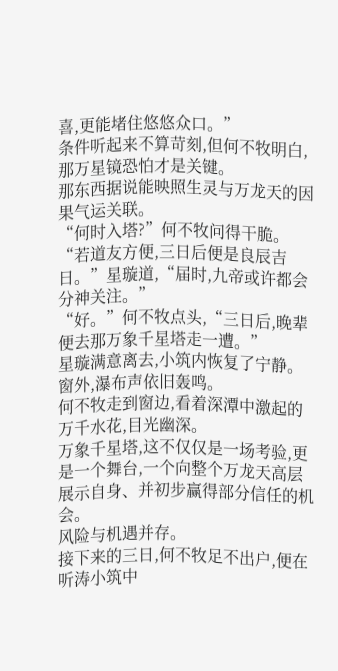喜,更能堵住悠悠众口。”
条件听起来不算苛刻,但何不牧明白,那万星镜恐怕才是关键。
那东西据说能映照生灵与万龙天的因果气运关联。
“何时入塔?”何不牧问得干脆。
“若道友方便,三日后便是良辰吉日。”星璇道,“届时,九帝或许都会分神关注。”
“好。”何不牧点头,“三日后,晚辈便去那万象千星塔走一遭。”
星璇满意离去,小筑内恢复了宁静。
窗外,瀑布声依旧轰鸣。
何不牧走到窗边,看着深潭中激起的万千水花,目光幽深。
万象千星塔,这不仅仅是一场考验,更是一个舞台,一个向整个万龙天高层展示自身、并初步赢得部分信任的机会。
风险与机遇并存。
接下来的三日,何不牧足不出户,便在听涛小筑中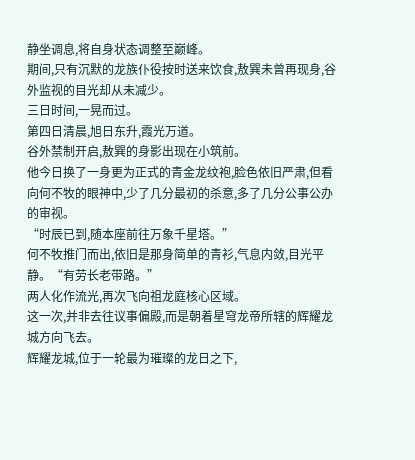静坐调息,将自身状态调整至巅峰。
期间,只有沉默的龙族仆役按时送来饮食,敖巽未曾再现身,谷外监视的目光却从未减少。
三日时间,一晃而过。
第四日清晨,旭日东升,霞光万道。
谷外禁制开启,敖巽的身影出现在小筑前。
他今日换了一身更为正式的青金龙纹袍,脸色依旧严肃,但看向何不牧的眼神中,少了几分最初的杀意,多了几分公事公办的审视。
“时辰已到,随本座前往万象千星塔。”
何不牧推门而出,依旧是那身简单的青衫,气息内敛,目光平静。“有劳长老带路。”
两人化作流光,再次飞向祖龙庭核心区域。
这一次,并非去往议事偏殿,而是朝着星穹龙帝所辖的辉耀龙城方向飞去。
辉耀龙城,位于一轮最为璀璨的龙日之下,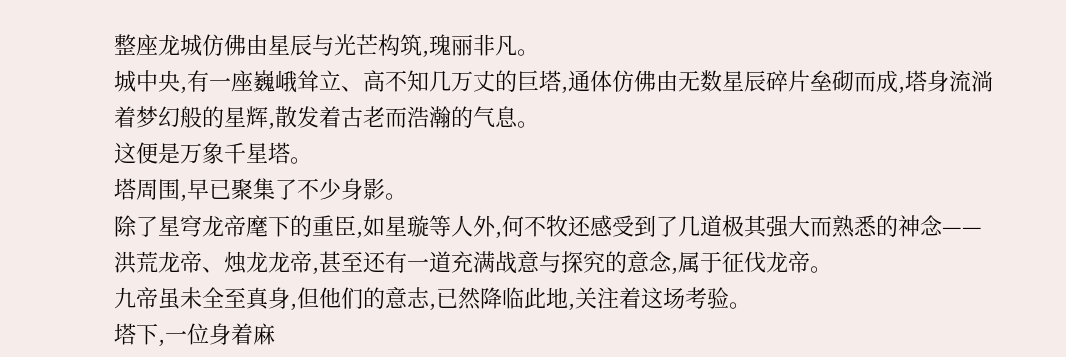整座龙城仿佛由星辰与光芒构筑,瑰丽非凡。
城中央,有一座巍峨耸立、高不知几万丈的巨塔,通体仿佛由无数星辰碎片垒砌而成,塔身流淌着梦幻般的星辉,散发着古老而浩瀚的气息。
这便是万象千星塔。
塔周围,早已聚集了不少身影。
除了星穹龙帝麾下的重臣,如星璇等人外,何不牧还感受到了几道极其强大而熟悉的神念——
洪荒龙帝、烛龙龙帝,甚至还有一道充满战意与探究的意念,属于征伐龙帝。
九帝虽未全至真身,但他们的意志,已然降临此地,关注着这场考验。
塔下,一位身着麻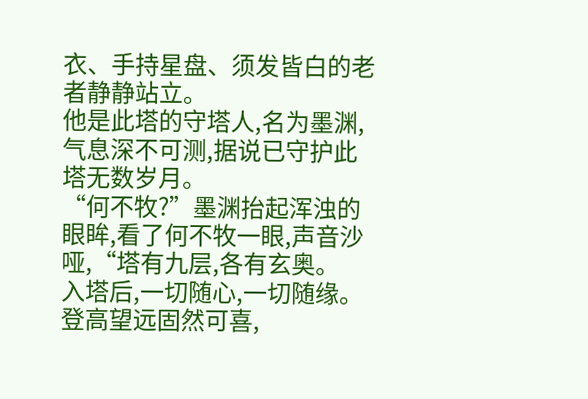衣、手持星盘、须发皆白的老者静静站立。
他是此塔的守塔人,名为墨渊,气息深不可测,据说已守护此塔无数岁月。
“何不牧?”墨渊抬起浑浊的眼眸,看了何不牧一眼,声音沙哑,“塔有九层,各有玄奥。
入塔后,一切随心,一切随缘。登高望远固然可喜,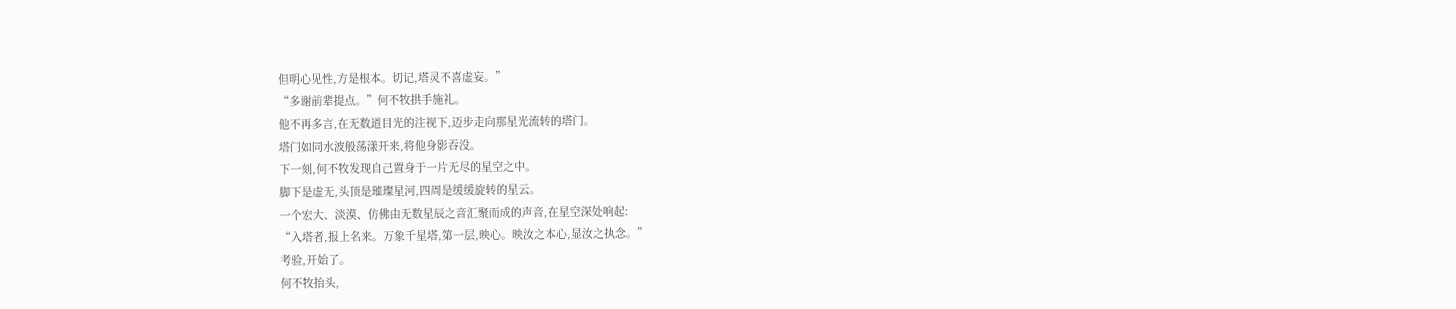但明心见性,方是根本。切记,塔灵不喜虚妄。”
“多谢前辈提点。”何不牧拱手施礼。
他不再多言,在无数道目光的注视下,迈步走向那星光流转的塔门。
塔门如同水波般荡漾开来,将他身影吞没。
下一刻,何不牧发现自己置身于一片无尽的星空之中。
脚下是虚无,头顶是璀璨星河,四周是缓缓旋转的星云。
一个宏大、淡漠、仿佛由无数星辰之音汇聚而成的声音,在星空深处响起:
“入塔者,报上名来。万象千星塔,第一层,映心。映汝之本心,显汝之执念。”
考验,开始了。
何不牧抬头,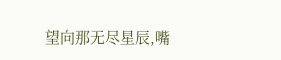望向那无尽星辰,嘴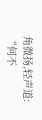角微扬,轻声道:
“何不